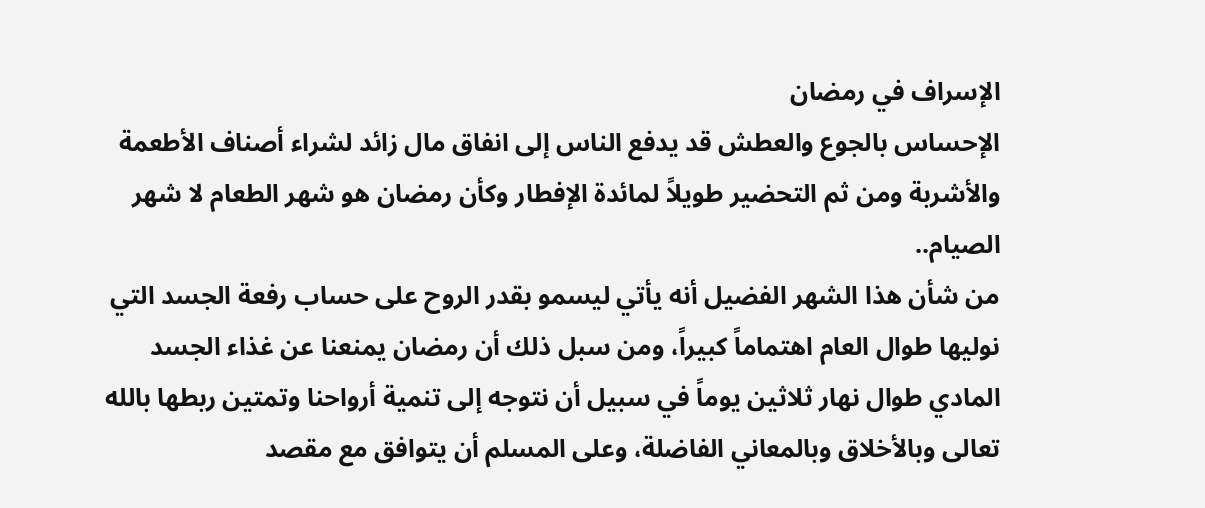الإسراف في رمضان
الإحساس بالجوع والعطش قد يدفع الناس إلى انفاق مال زائد لشراء أصناف الأطعمة والأشربة ومن ثم التحضير طويلاً لمائدة الإفطار وكأن رمضان هو شهر الطعام لا شهر الصيام..
من شأن هذا الشهر الفضيل أنه يأتي ليسمو بقدر الروح على حساب رفعة الجسد التي نوليها طوال العام اهتماماً كبيراً، ومن سبل ذلك أن رمضان يمنعنا عن غذاء الجسد المادي طوال نهار ثلاثين يوماً في سبيل أن نتوجه إلى تنمية أرواحنا وتمتين ربطها بالله تعالى وبالأخلاق وبالمعاني الفاضلة، وعلى المسلم أن يتوافق مع مقصد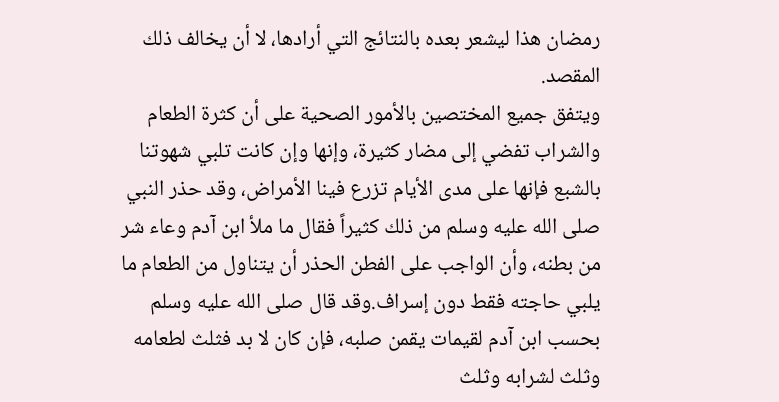رمضان هذا ليشعر بعده بالنتائج التي أرادها، لا أن يخالف ذلك المقصد.
ويتفق جميع المختصين بالأمور الصحية على أن كثرة الطعام والشراب تفضي إلى مضار كثيرة، وإنها وإن كانت تلبي شهوتنا بالشبع فإنها على مدى الأيام تزرع فينا الأمراض، وقد حذر النبي صلى الله عليه وسلم من ذلك كثيراً فقال ما ملأ ابن آدم وعاء شر من بطنه، وأن الواجب على الفطن الحذر أن يتناول من الطعام ما يلبي حاجته فقط دون إسراف.وقد قال صلى الله عليه وسلم بحسب ابن آدم لقيمات يقمن صلبه، فإن كان لا بد فثلث لطعامه وثلث لشرابه وثلث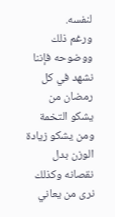لنفسه.
ورغم ذلك ووضوحه فإننا نشهد في كل رمضان من يشكو التخمة ومن يشكو زيادة الوزن بدل نقصانه وكذلك نرى من يعاني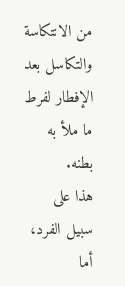من الانتكاسة والتكاسل بعد الإفطار لفرط ما ملأ به بطنه.
هذا على سبيل الفرد، أما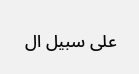على سبيل ال